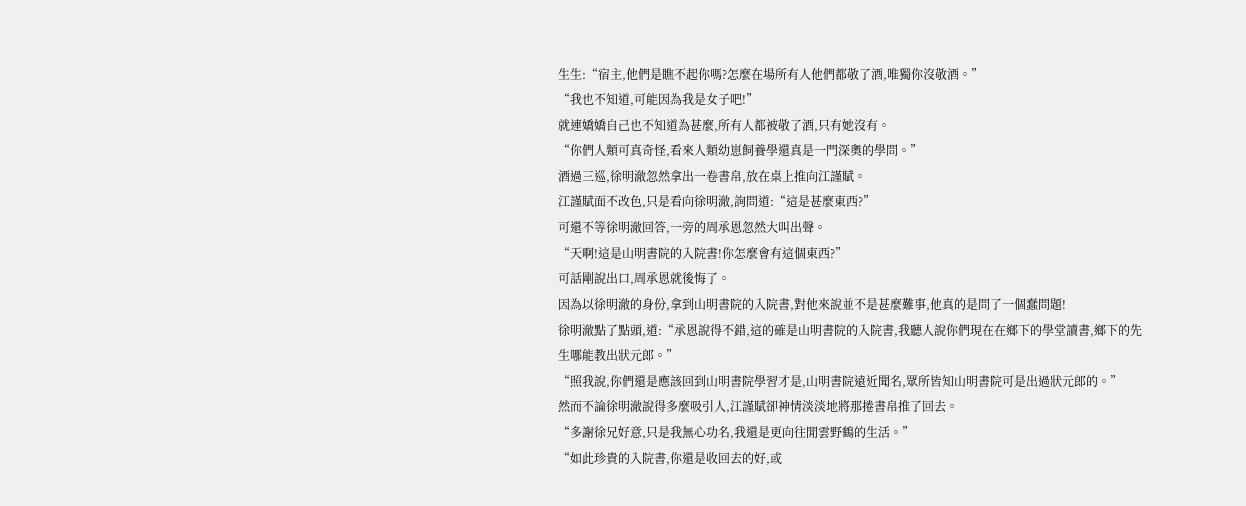生生:“宿主,他們是瞧不起你嗎?怎麼在場所有人他們都敬了酒,唯獨你沒敬酒。”
“我也不知道,可能因為我是女子吧!”
就連嬌嬌自己也不知道為甚麼,所有人都被敬了酒,只有她沒有。
“你們人類可真奇怪,看來人類幼崽飼養學還真是一門深奧的學問。”
酒過三巡,徐明澈忽然拿出一卷書帛,放在桌上推向江謹賦。
江謹賦面不改色,只是看向徐明澈,詢問道:“這是甚麼東西?”
可還不等徐明澈回答,一旁的周承恩忽然大叫出聲。
“天啊!這是山明書院的入院書!你怎麼會有這個東西?”
可話剛說出口,周承恩就後悔了。
因為以徐明澈的身份,拿到山明書院的入院書,對他來說並不是甚麼難事,他真的是問了一個蠢問題!
徐明澈點了點頭,道:“承恩說得不錯,這的確是山明書院的入院書,我聽人說你們現在在鄉下的學堂讀書,鄉下的先生哪能教出狀元郎。”
“照我說,你們還是應該回到山明書院學習才是,山明書院遠近聞名,眾所皆知山明書院可是出過狀元郎的。”
然而不論徐明澈說得多麼吸引人,江謹賦卻神情淡淡地將那捲書帛推了回去。
“多謝徐兄好意,只是我無心功名,我還是更向往閒雲野鶴的生活。”
“如此珍貴的入院書,你還是收回去的好,或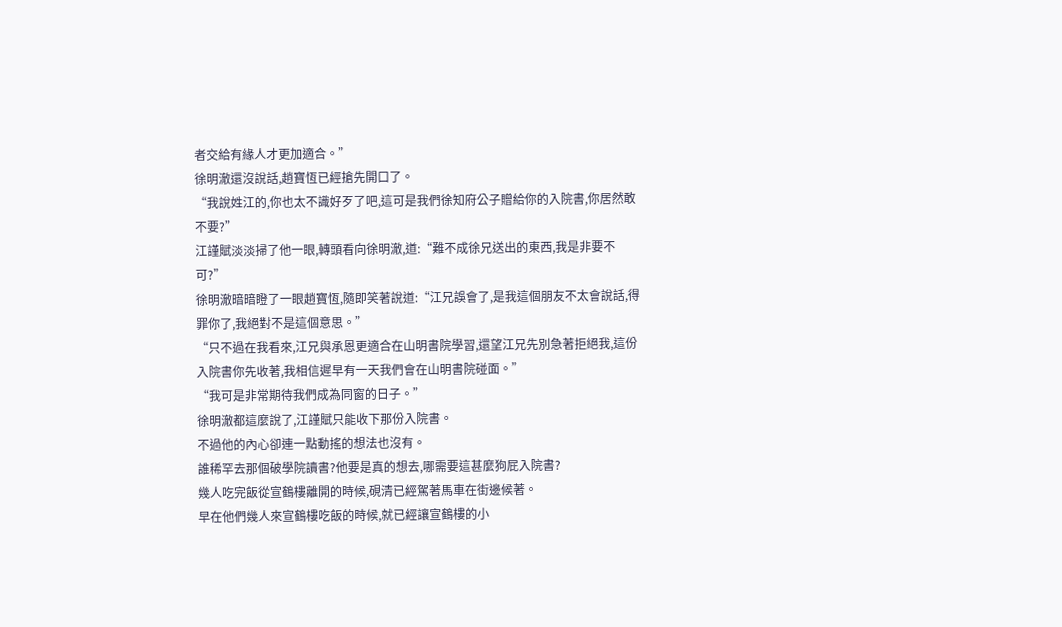者交給有緣人才更加適合。”
徐明澈還沒說話,趙寶恆已經搶先開口了。
“我說姓江的,你也太不識好歹了吧,這可是我們徐知府公子贈給你的入院書,你居然敢不要?”
江謹賦淡淡掃了他一眼,轉頭看向徐明澈,道:“難不成徐兄送出的東西,我是非要不可?”
徐明澈暗暗瞪了一眼趙寶恆,隨即笑著說道:“江兄誤會了,是我這個朋友不太會說話,得罪你了,我絕對不是這個意思。”
“只不過在我看來,江兄與承恩更適合在山明書院學習,還望江兄先別急著拒絕我,這份入院書你先收著,我相信遲早有一天我們會在山明書院碰面。”
“我可是非常期待我們成為同窗的日子。”
徐明澈都這麼說了,江謹賦只能收下那份入院書。
不過他的內心卻連一點動搖的想法也沒有。
誰稀罕去那個破學院讀書?他要是真的想去,哪需要這甚麼狗屁入院書?
幾人吃完飯從宣鶴樓離開的時候,硯清已經駕著馬車在街邊候著。
早在他們幾人來宣鶴樓吃飯的時候,就已經讓宣鶴樓的小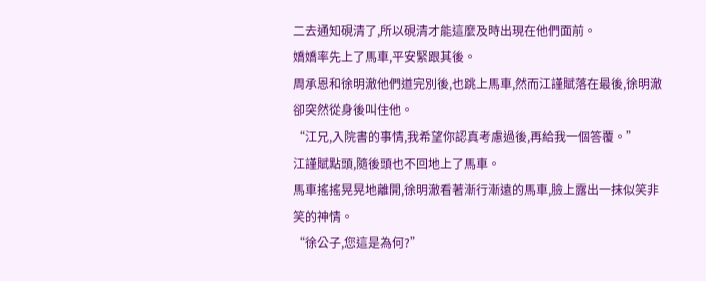二去通知硯清了,所以硯清才能這麼及時出現在他們面前。
嬌嬌率先上了馬車,平安緊跟其後。
周承恩和徐明澈他們道完別後,也跳上馬車,然而江謹賦落在最後,徐明澈卻突然從身後叫住他。
“江兄,入院書的事情,我希望你認真考慮過後,再給我一個答覆。”
江謹賦點頭,隨後頭也不回地上了馬車。
馬車搖搖晃晃地離開,徐明澈看著漸行漸遠的馬車,臉上露出一抹似笑非笑的神情。
“徐公子,您這是為何?”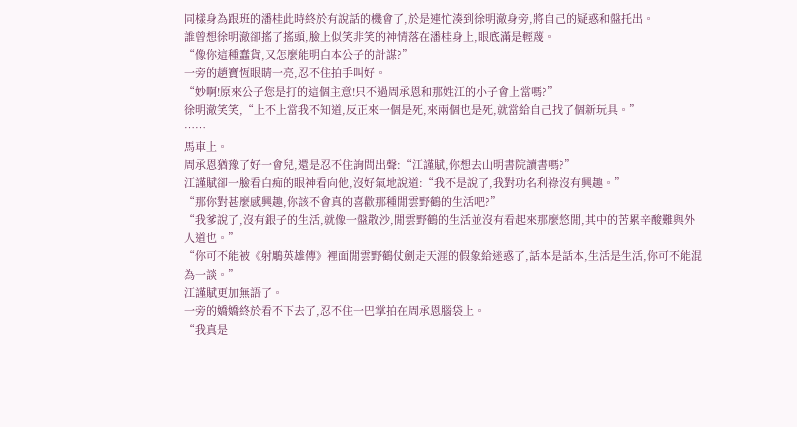同樣身為跟班的潘桂此時終於有說話的機會了,於是連忙湊到徐明澈身旁,將自己的疑惑和盤托出。
誰曾想徐明澈卻搖了搖頭,臉上似笑非笑的神情落在潘桂身上,眼底滿是輕蔑。
“像你這種蠢貨,又怎麼能明白本公子的計謀?”
一旁的趙寶恆眼睛一亮,忍不住拍手叫好。
“妙啊!原來公子您是打的這個主意!只不過周承恩和那姓江的小子會上當嗎?”
徐明澈笑笑,“上不上當我不知道,反正來一個是死,來兩個也是死,就當給自己找了個新玩具。”
……
馬車上。
周承恩猶豫了好一會兒,還是忍不住詢問出聲:“江謹賦,你想去山明書院讀書嗎?”
江謹賦卻一臉看白痴的眼神看向他,沒好氣地說道:“我不是說了,我對功名利祿沒有興趣。”
“那你對甚麼感興趣,你該不會真的喜歡那種閒雲野鶴的生活吧?”
“我爹說了,沒有銀子的生活,就像一盤散沙,閒雲野鶴的生活並沒有看起來那麼悠閒,其中的苦累辛酸難與外人道也。”
“你可不能被《射鵰英雄傳》裡面閒雲野鶴仗劍走天涯的假象給迷惑了,話本是話本,生活是生活,你可不能混為一談。”
江謹賦更加無語了。
一旁的嬌嬌終於看不下去了,忍不住一巴掌拍在周承恩腦袋上。
“我真是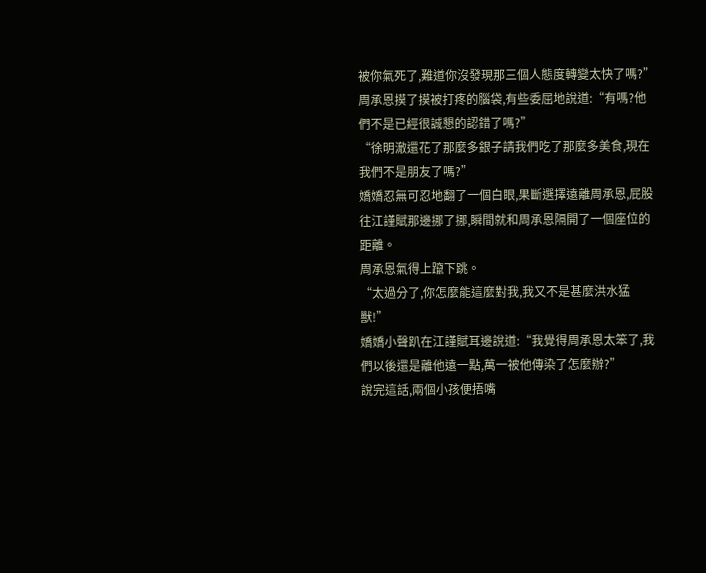被你氣死了,難道你沒發現那三個人態度轉變太快了嗎?”
周承恩摸了摸被打疼的腦袋,有些委屈地說道:“有嗎?他們不是已經很誠懇的認錯了嗎?”
“徐明澈還花了那麼多銀子請我們吃了那麼多美食,現在我們不是朋友了嗎?”
嬌嬌忍無可忍地翻了一個白眼,果斷選擇遠離周承恩,屁股往江謹賦那邊挪了挪,瞬間就和周承恩隔開了一個座位的距離。
周承恩氣得上躥下跳。
“太過分了,你怎麼能這麼對我,我又不是甚麼洪水猛獸!”
嬌嬌小聲趴在江謹賦耳邊說道:“我覺得周承恩太笨了,我們以後還是離他遠一點,萬一被他傳染了怎麼辦?”
說完這話,兩個小孩便捂嘴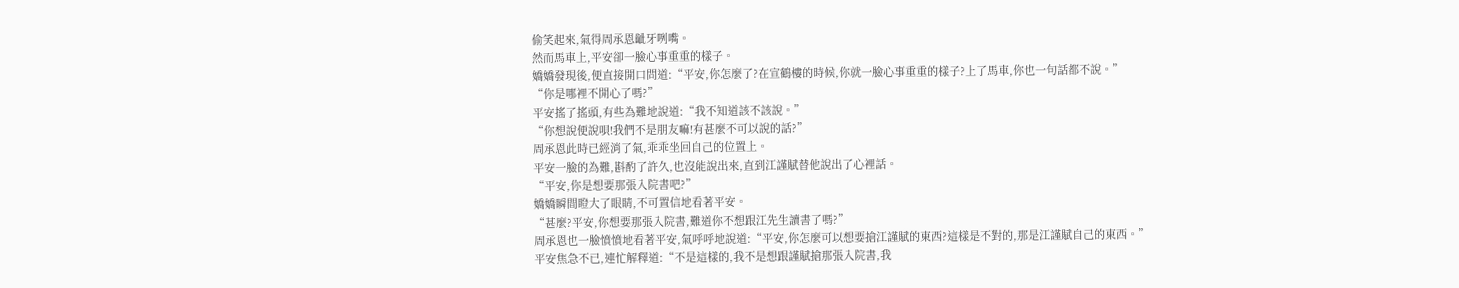偷笑起來,氣得周承恩齜牙咧嘴。
然而馬車上,平安卻一臉心事重重的樣子。
嬌嬌發現後,便直接開口問道:“平安,你怎麼了?在宣鶴樓的時候,你就一臉心事重重的樣子?上了馬車,你也一句話都不說。”
“你是哪裡不開心了嗎?”
平安搖了搖頭,有些為難地說道:“我不知道該不該說。”
“你想說便說唄!我們不是朋友嘛!有甚麼不可以說的話?”
周承恩此時已經消了氣,乖乖坐回自己的位置上。
平安一臉的為難,斟酌了許久,也沒能說出來,直到江謹賦替他說出了心裡話。
“平安,你是想要那張入院書吧?”
嬌嬌瞬間瞪大了眼睛,不可置信地看著平安。
“甚麼?平安,你想要那張入院書,難道你不想跟江先生讀書了嗎?”
周承恩也一臉憤憤地看著平安,氣呼呼地說道:“平安,你怎麼可以想要搶江謹賦的東西?這樣是不對的,那是江謹賦自己的東西。”
平安焦急不已,連忙解釋道:“不是這樣的,我不是想跟謹賦搶那張入院書,我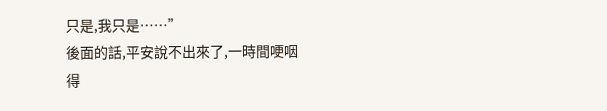只是,我只是……”
後面的話,平安說不出來了,一時間哽咽得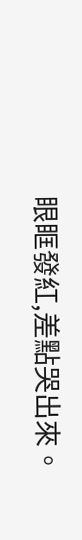眼眶發紅,差點哭出來。